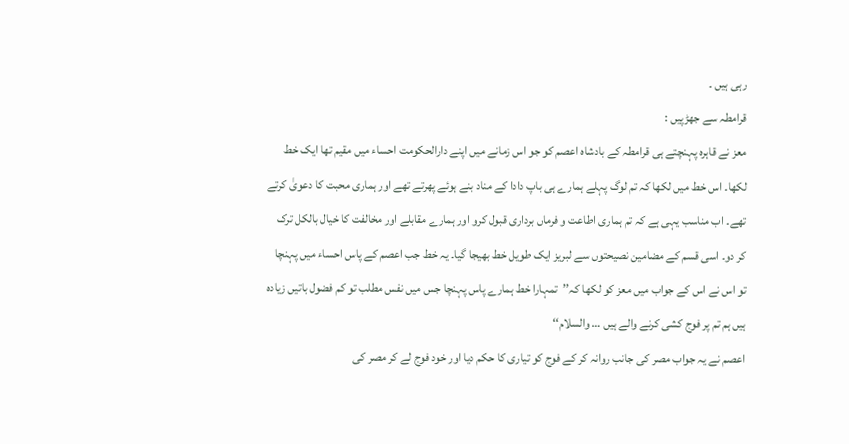رہی ہیں ۔
قرامطہ سے جھڑپیں :
معز نے قاہرہ پہنچتے ہی قرامطہ کے بادشاہ اعصم کو جو اس زمانے میں اپنے دارالحکومت احساء میں مقیم تھا ایک خط لکھا۔ اس خط میں لکھا کہ تم لوگ پہلے ہمارے ہی باپ دادا کے مناد بنے ہوئے پھرتے تھے اور ہماری محبت کا دعویٰ کرتے تھے۔ اب مناسب یہی ہے کہ تم ہماری اطاعت و فرماں برداری قبول کرو اور ہمارے مقابلے اور مخالفت کا خیال بالکل ترک کر دو۔ اسی قسم کے مضامین نصیحتوں سے لبریز ایک طویل خط بھیجا گیا۔ یہ خط جب اعصم کے پاس احساء میں پہنچا تو اس نے اس کے جواب میں معز کو لکھا کہ’’تمہارا خط ہمارے پاس پہنچا جس میں نفس مطلب تو کم فضول باتیں زیادہ ہیں ہم تم پر فوج کشی کرنے والے ہیں … والسلام‘‘
اعصم نے یہ جواب مصر کی جانب روانہ کر کے فوج کو تیاری کا حکم دیا اور خود فوج لے کر مصر کی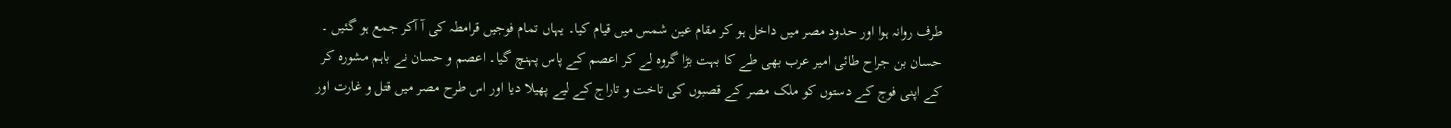طرف روانہ ہوا اور حدود مصر میں داخل ہو کر مقام عین شمس میں قیام کیا۔ یہاں تمام فوجیں قرامطہ کی آ آکر جمع ہو گئیں ۔ حسان بن جراح طائی امیر عرب بھی طے کا بہت بڑا گروہ لے کر اعصم کے پاس پہنچ گیا۔ اعصم و حسان نے باہم مشورہ کر کے اپنی فوج کے دستوں کو ملک مصر کے قصبوں کی تاخت و تاراج کے لیے پھیلا دیا اور اس طرح مصر میں قتل و غارت اور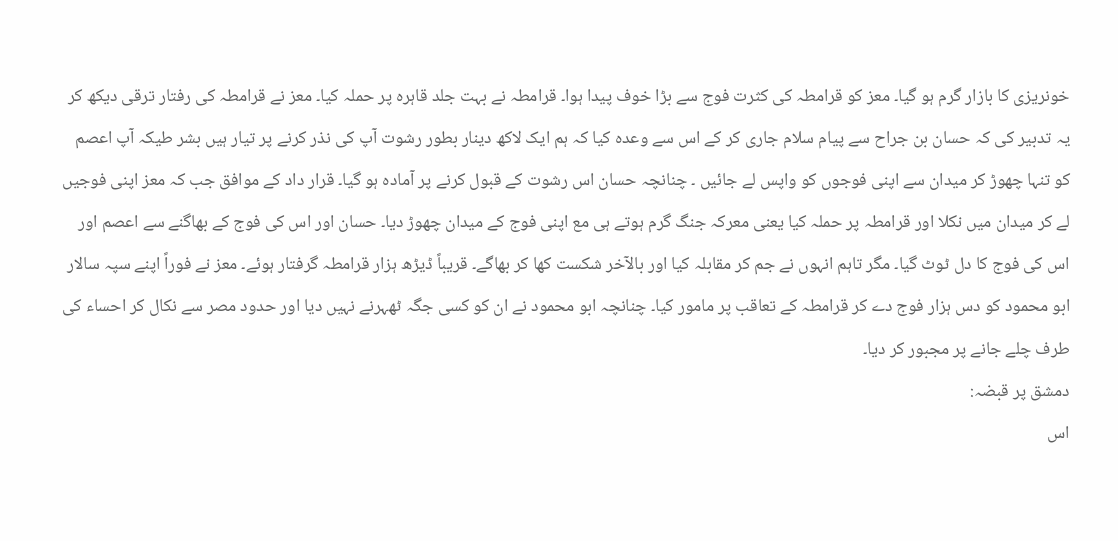خونریزی کا بازار گرم ہو گیا۔ معز کو قرامطہ کی کثرت فوج سے بڑا خوف پیدا ہوا۔ قرامطہ نے بہت جلد قاہرہ پر حملہ کیا۔ معز نے قرامطہ کی رفتار ترقی دیکھ کر یہ تدبیر کی کہ حسان بن جراح سے پیام سلام جاری کر کے اس سے وعدہ کیا کہ ہم ایک لاکھ دینار بطور رشوت آپ کی نذر کرنے پر تیار ہیں بشر طیکہ آپ اعصم کو تنہا چھوڑ کر میدان سے اپنی فوجوں کو واپس لے جائیں ۔ چنانچہ حسان اس رشوت کے قبول کرنے پر آمادہ ہو گیا۔ قرار داد کے موافق جب کہ معز اپنی فوجیں لے کر میدان میں نکلا اور قرامطہ پر حملہ کیا یعنی معرکہ جنگ گرم ہوتے ہی مع اپنی فوج کے میدان چھوڑ دیا۔ حسان اور اس کی فوج کے بھاگنے سے اعصم اور اس کی فوج کا دل ٹوٹ گیا۔ مگر تاہم انہوں نے جم کر مقابلہ کیا اور بالآخر شکست کھا کر بھاگے۔ قریباً ڈیڑھ ہزار قرامطہ گرفتار ہوئے۔ معز نے فوراً اپنے سپہ سالار ابو محمود کو دس ہزار فوج دے کر قرامطہ کے تعاقب پر مامور کیا۔ چنانچہ ابو محمود نے ان کو کسی جگہ ٹھہرنے نہیں دیا اور حدود مصر سے نکال کر احساء کی طرف چلے جانے پر مجبور کر دیا۔
دمشق پر قبضہ:
اس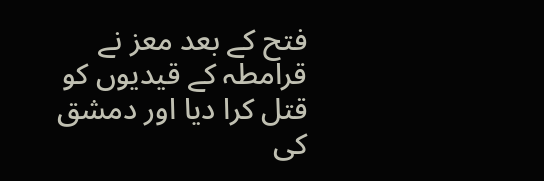فتح کے بعد معز نے قرامطہ کے قیدیوں کو قتل کرا دیا اور دمشق کی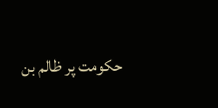حکومت پر ظالم بن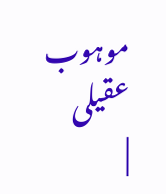موہوب عقیلی
|